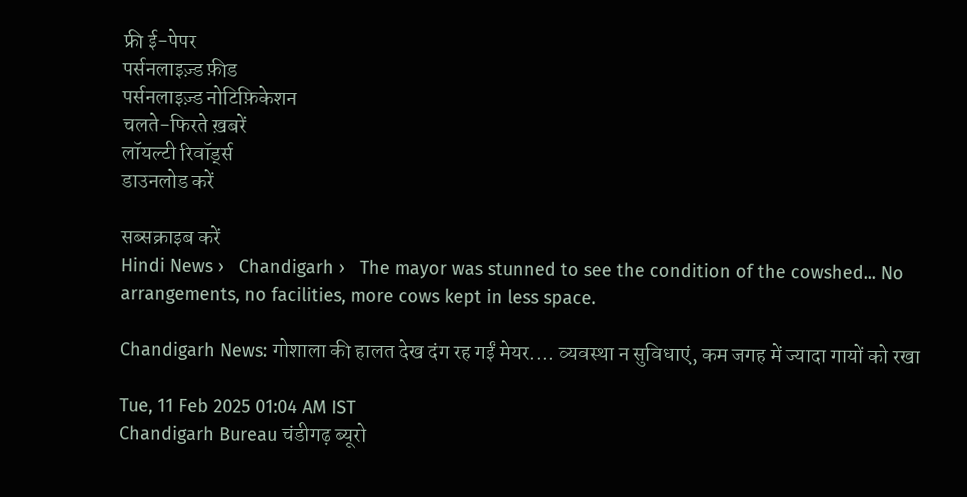फ्री ई-पेपर
पर्सनलाइज़्ड फ़ीड
पर्सनलाइज़्ड नोटिफ़िकेशन
चलते-फिरते ख़बरें
लॉयल्टी रिवॉर्ड्स
डाउनलोड करें

सब्सक्राइब करें
Hindi News ›   Chandigarh ›   The mayor was stunned to see the condition of the cowshed... No arrangements, no facilities, more cows kept in less space.

Chandigarh News: गोशाला की हालत देख दंग रह गईं मेयर.... व्यवस्था न सुविधाएं, कम जगह में ज्यादा गायों को रखा

Tue, 11 Feb 2025 01:04 AM IST
Chandigarh Bureau चंडीगढ़ ब्यूरो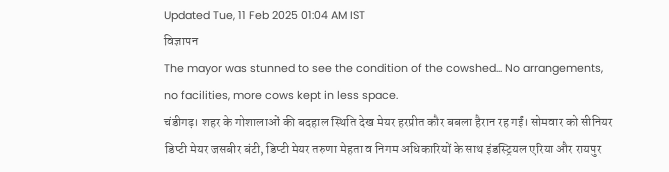Updated Tue, 11 Feb 2025 01:04 AM IST
विज्ञापन
The mayor was stunned to see the condition of the cowshed... No arrangements, no facilities, more cows kept in less space.
चंडीगढ़। शहर के गोशालाओं की बदहाल स्थिति देख मेयर हरप्रीत कौर बबला हैरान रह गईं। सोमवार को सीनियर डिप्टी मेयर जसबीर बंटी, डिप्टी मेयर तरुणा मेहता व निगम अधिकारियों के साथ इंडस्ट्रियल एरिया और रायपुर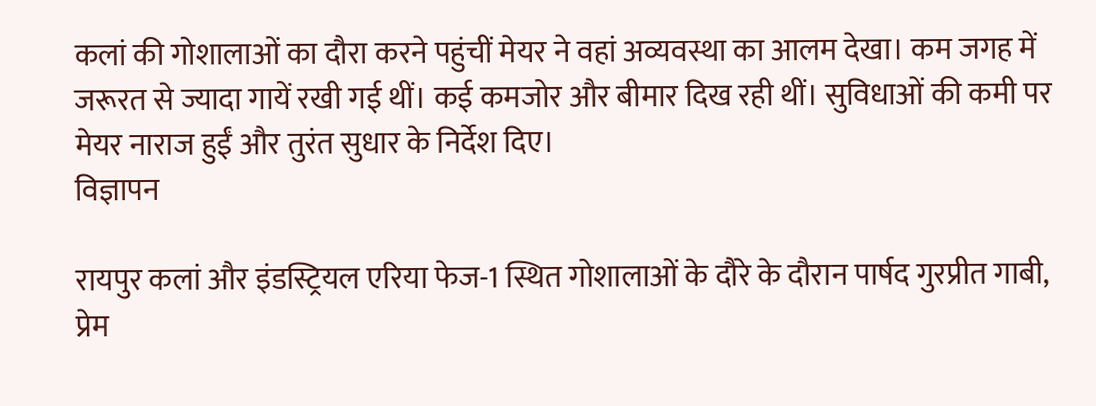कलां की गोशालाओं का दौरा करने पहुंचीं मेयर ने वहां अव्यवस्था का आलम देखा। कम जगह में जरूरत से ज्यादा गायें रखी गई थीं। कई कमजोर और बीमार दिख रही थीं। सुविधाओं की कमी पर मेयर नाराज हुईं और तुरंत सुधार के निर्देश दिए।
विज्ञापन

रायपुर कलां और इंडस्ट्रियल एरिया फेज-1 स्थित गोशालाओं के दौरे के दौरान पार्षद गुरप्रीत गाबी, प्रेम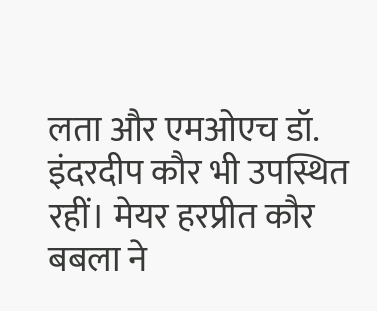लता और एमओएच डॉ. इंदरदीप कौर भी उपस्थित रहीं। मेयर हरप्रीत कौर बबला ने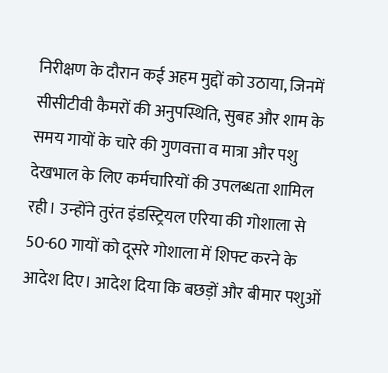निरीक्षण के दौरान कई अहम मुद्दों को उठाया, जिनमें सीसीटीवी कैमरों की अनुपस्थिति, सुबह और शाम के समय गायों के चारे की गुणवत्ता व मात्रा और पशु देखभाल के लिए कर्मचारियों की उपलब्धता शामिल रही। उन्होंने तुरंत इंडस्ट्रियल एरिया की गोशाला से 50-60 गायों को दूसरे गोशाला में शिफ्ट करने के आदेश दिए। आदेश दिया कि बछड़ों और बीमार पशुओं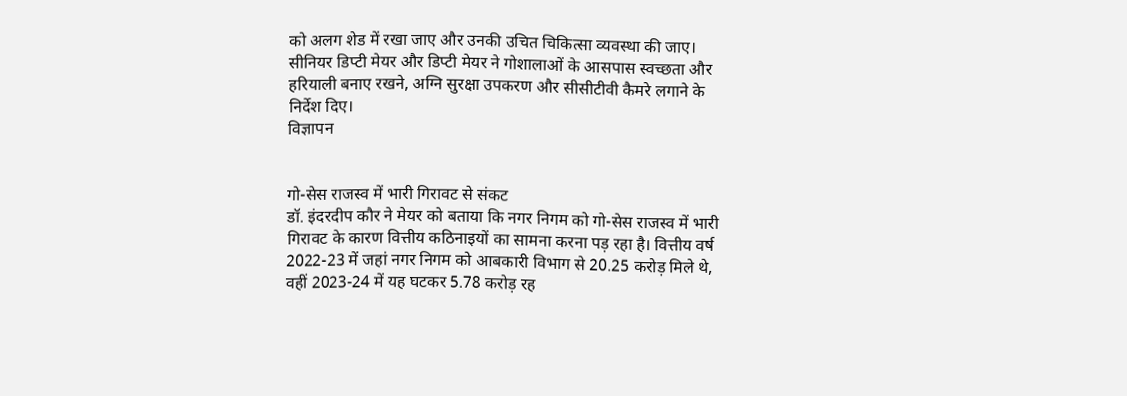को अलग शेड में रखा जाए और उनकी उचित चिकित्सा व्यवस्था की जाए। सीनियर डिप्टी मेयर और डिप्टी मेयर ने गोशालाओं के आसपास स्वच्छता और हरियाली बनाए रखने, अग्नि सुरक्षा उपकरण और सीसीटीवी कैमरे लगाने के निर्देश दिए।
विज्ञापन


गो-सेस राजस्व में भारी गिरावट से संकट
डॉ. इंदरदीप कौर ने मेयर को बताया कि नगर निगम को गो-सेस राजस्व में भारी गिरावट के कारण वित्तीय कठिनाइयों का सामना करना पड़ रहा है। वित्तीय वर्ष 2022-23 में जहां नगर निगम को आबकारी विभाग से 20.25 करोड़ मिले थे, वहीं 2023-24 में यह घटकर 5.78 करोड़ रह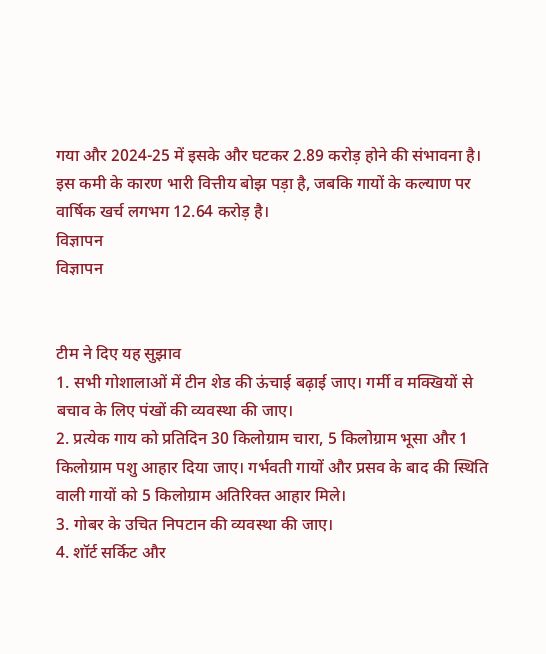गया और 2024-25 में इसके और घटकर 2.89 करोड़ होने की संभावना है। इस कमी के कारण भारी वित्तीय बोझ पड़ा है, जबकि गायों के कल्याण पर वार्षिक खर्च लगभग 12.64 करोड़ है।
विज्ञापन
विज्ञापन


टीम ने दिए यह सुझाव
1. सभी गोशालाओं में टीन शेड की ऊंचाई बढ़ाई जाए। गर्मी व मक्खियों से बचाव के लिए पंखों की व्यवस्था की जाए।
2. प्रत्येक गाय को प्रतिदिन 30 किलोग्राम चारा, 5 किलोग्राम भूसा और 1 किलोग्राम पशु आहार दिया जाए। गर्भवती गायों और प्रसव के बाद की स्थिति वाली गायों को 5 किलोग्राम अतिरिक्त आहार मिले।
3. गोबर के उचित निपटान की व्यवस्था की जाए।
4. शॉर्ट सर्किट और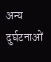अन्य दुर्घटनाओं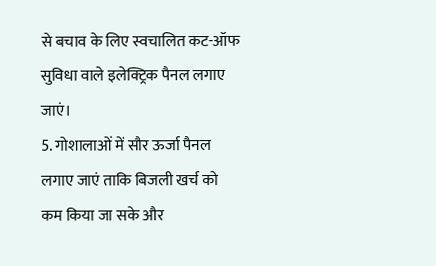से बचाव के लिए स्वचालित कट-ऑफ सुविधा वाले इलेक्ट्रिक पैनल लगाए जाएं।
5. गोशालाओं में सौर ऊर्जा पैनल लगाए जाएं ताकि बिजली खर्च को कम किया जा सके और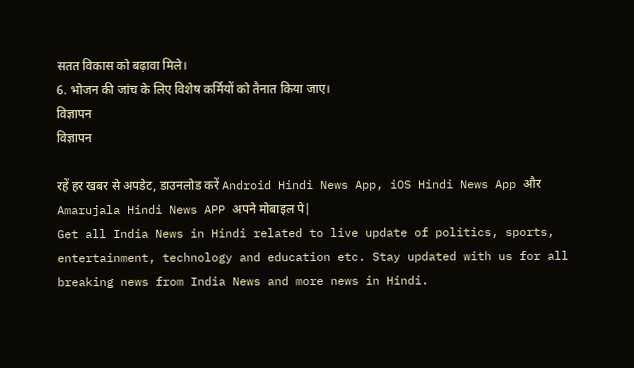सतत विकास को बढ़ावा मिले।
6. भोजन की जांच के लिए विशेष कर्मियों को तैनात किया जाए।
विज्ञापन
विज्ञापन

रहें हर खबर से अपडेट, डाउनलोड करें Android Hindi News App, iOS Hindi News App और Amarujala Hindi News APP अपने मोबाइल पे|
Get all India News in Hindi related to live update of politics, sports, entertainment, technology and education etc. Stay updated with us for all breaking news from India News and more news in Hindi.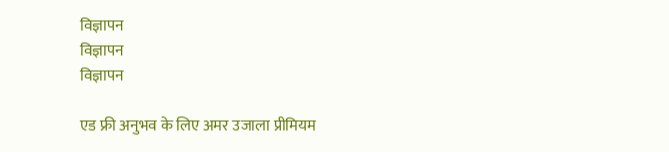विज्ञापन
विज्ञापन
विज्ञापन

एड फ्री अनुभव के लिए अमर उजाला प्रीमियम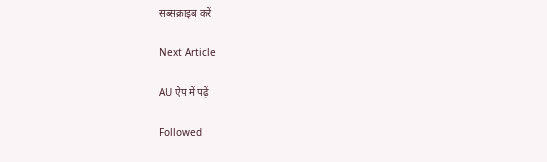सब्सक्राइब करें

Next Article

AU ऐप में पढ़ें

Followed